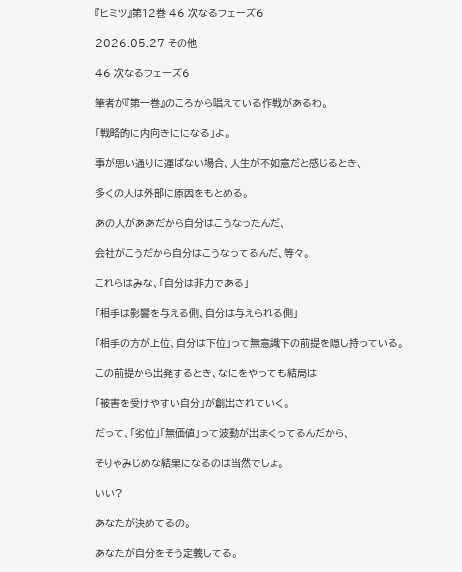『ヒミツ』第12巻 46 次なるフェーズ6

2026.05.27 その他

46 次なるフェーズ6

筆者が『第一巻』のころから唱えている作戦があるわ。

「戦略的に内向きにになる」よ。

事が思い通りに運ばない場合、人生が不如意だと感じるとき、

多くの人は外部に原因をもとめる。

あの人がああだから自分はこうなったんだ、

会社がこうだから自分はこうなってるんだ、等々。

これらはみな、「自分は非力である」

「相手は影響を与える側、自分は与えられる側」

「相手の方が上位、自分は下位」って無意識下の前提を隠し持っている。

この前提から出発するとき、なにをやっても結局は

「被害を受けやすい自分」が創出されていく。

だって、「劣位」「無価値」って波動が出まくってるんだから、

そりゃみじめな結果になるのは当然でしょ。

いい?

あなたが決めてるの。

あなたが自分をそう定義してる。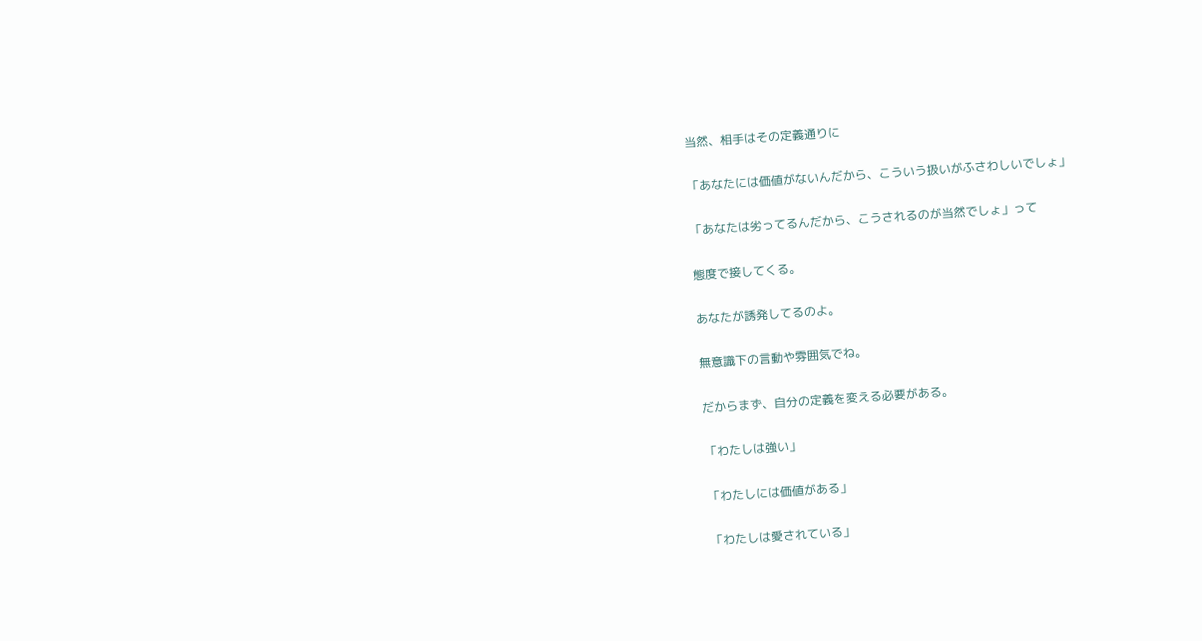当然、相手はその定義通りに

「あなたには価値がないんだから、こういう扱いがふさわしいでしょ」

「あなたは劣ってるんだから、こうされるのが当然でしょ」って

態度で接してくる。

あなたが誘発してるのよ。

無意識下の言動や雰囲気でね。

だからまず、自分の定義を変える必要がある。

「わたしは強い」

「わたしには価値がある」

「わたしは愛されている」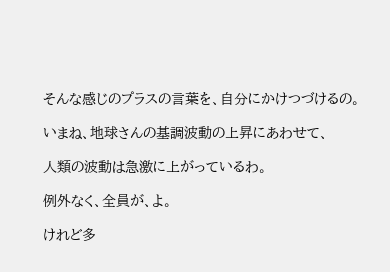そんな感じのプラスの言葉を、自分にかけつづけるの。

いまね、地球さんの基調波動の上昇にあわせて、

人類の波動は急激に上がっているわ。

例外なく、全員が、よ。

けれど多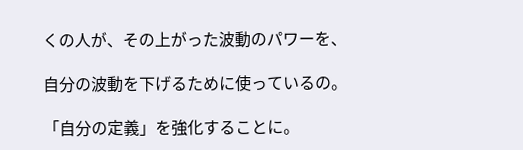くの人が、その上がった波動のパワーを、

自分の波動を下げるために使っているの。

「自分の定義」を強化することに。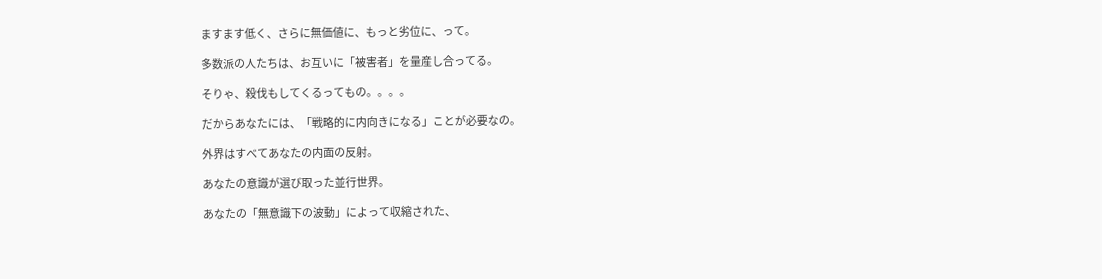ますます低く、さらに無価値に、もっと劣位に、って。

多数派の人たちは、お互いに「被害者」を量産し合ってる。

そりゃ、殺伐もしてくるってもの。。。。

だからあなたには、「戦略的に内向きになる」ことが必要なの。

外界はすべてあなたの内面の反射。

あなたの意識が選び取った並行世界。

あなたの「無意識下の波動」によって収縮された、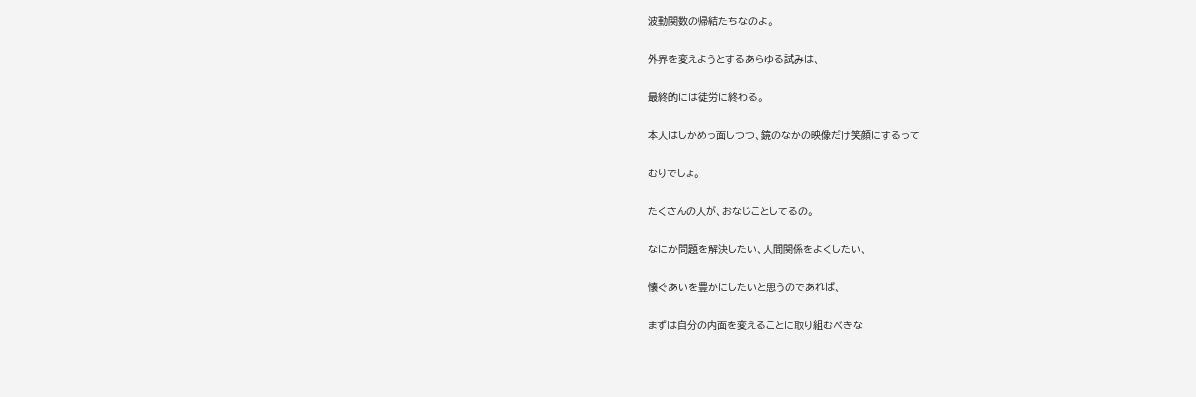波動関数の帰結たちなのよ。

外界を変えようとするあらゆる試みは、

最終的には徒労に終わる。

本人はしかめっ面しつつ、鏡のなかの映像だけ笑顔にするって

むりでしょ。

たくさんの人が、おなじことしてるの。

なにか問題を解決したい、人間関係をよくしたい、

懐ぐあいを豊かにしたいと思うのであれば、

まずは自分の内面を変えることに取り組むべきな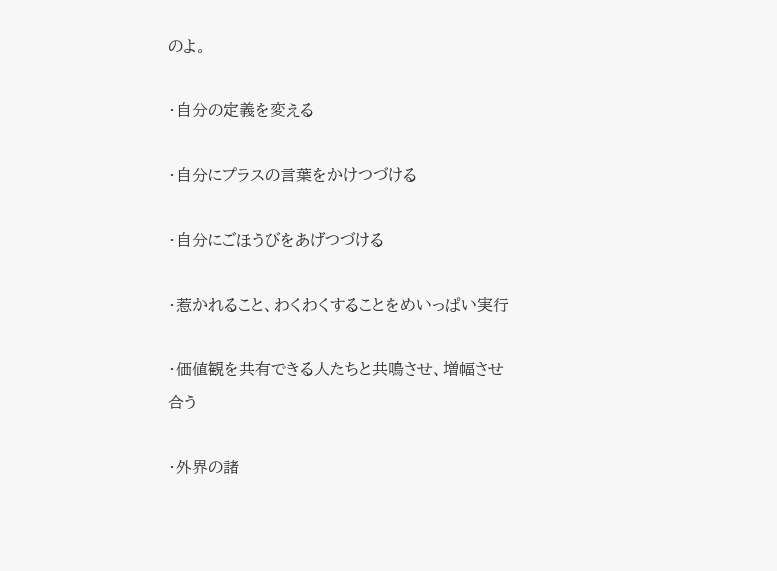のよ。

・自分の定義を変える

・自分にプラスの言葉をかけつづける

・自分にごほうびをあげつづける

・惹かれること、わくわくすることをめいっぱい実行

・価値観を共有できる人たちと共鳴させ、増幅させ合う

・外界の諸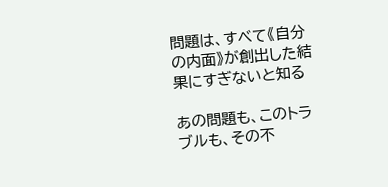問題は、すべて《自分の内面》が創出した結果にすぎないと知る

あの問題も、このトラブルも、その不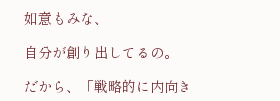如意もみな、

自分が創り出してるの。

だから、「戦略的に内向き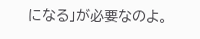になる」が必要なのよ。